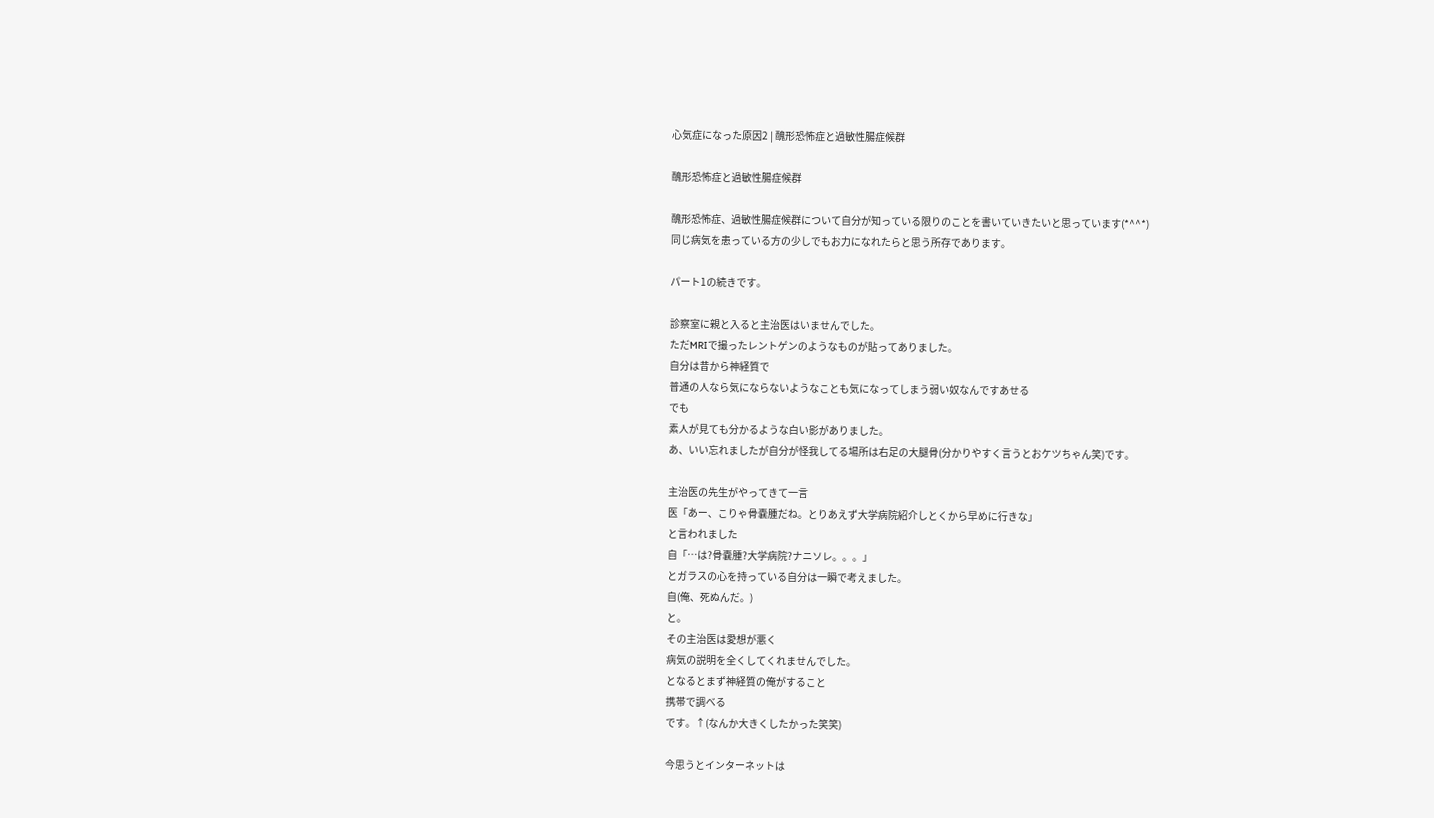心気症になった原因2 | 醜形恐怖症と過敏性腸症候群

醜形恐怖症と過敏性腸症候群

醜形恐怖症、過敏性腸症候群について自分が知っている限りのことを書いていきたいと思っています(*^^*)
同じ病気を患っている方の少しでもお力になれたらと思う所存であります。

パート1の続きです。

診察室に親と入ると主治医はいませんでした。
ただMRIで撮ったレントゲンのようなものが貼ってありました。
自分は昔から神経質で
普通の人なら気にならないようなことも気になってしまう弱い奴なんですあせる
でも
素人が見ても分かるような白い影がありました。
あ、いい忘れましたが自分が怪我してる場所は右足の大腿骨(分かりやすく言うとおケツちゃん笑)です。

主治医の先生がやってきて一言
医「あー、こりゃ骨嚢腫だね。とりあえず大学病院紹介しとくから早めに行きな」
と言われました
自「…は?骨嚢腫?大学病院?ナニソレ。。。」
とガラスの心を持っている自分は一瞬で考えました。
自(俺、死ぬんだ。)
と。
その主治医は愛想が悪く
病気の説明を全くしてくれませんでした。
となるとまず神経質の俺がすること
携帯で調べる
です。↑(なんか大きくしたかった笑笑)

今思うとインターネットは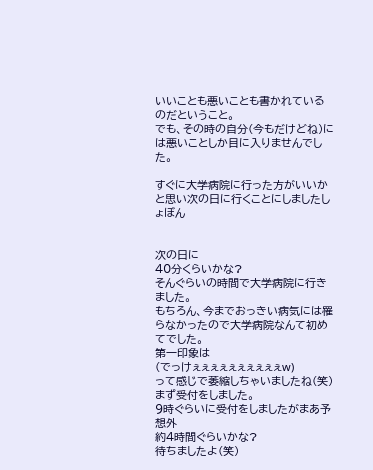いいことも悪いことも書かれているのだということ。
でも、その時の自分(今もだけどね)には悪いことしか目に入りませんでした。

すぐに大学病院に行った方がいいかと思い次の日に行くことにしましたしょぼん


次の日に
40分くらいかな?
そんぐらいの時間で大学病院に行きました。
もちろん、今までおっきい病気には罹らなかったので大学病院なんて初めてでした。
第一印象は
(でっけぇぇぇぇぇぇぇぇぇぇw)
って感じで萎縮しちゃいましたね(笑)
まず受付をしました。
9時ぐらいに受付をしましたがまあ予想外
約4時間ぐらいかな?
待ちましたよ(笑)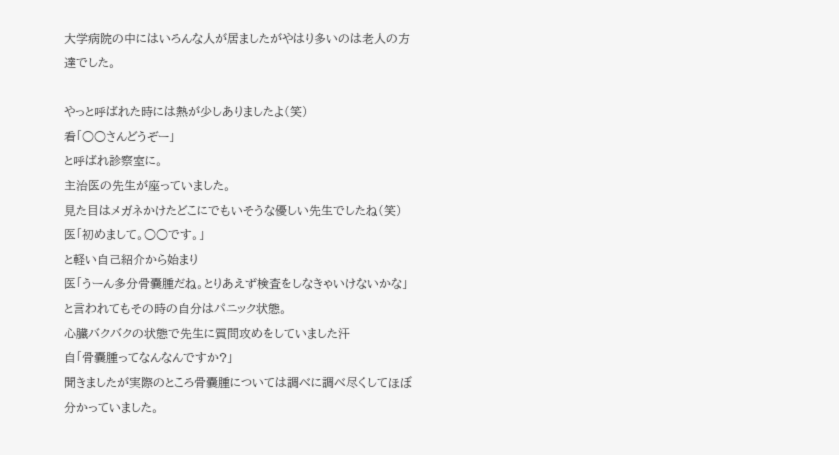大学病院の中にはいろんな人が居ましたがやはり多いのは老人の方達でした。

やっと呼ばれた時には熱が少しありましたよ(笑)
看「○○さんどうぞー」
と呼ばれ診察室に。
主治医の先生が座っていました。
見た目はメガネかけたどこにでもいそうな優しい先生でしたね(笑)
医「初めまして。○○です。」
と軽い自己紹介から始まり
医「うーん多分骨嚢腫だね。とりあえず検査をしなきゃいけないかな」
と言われてもその時の自分はパニック状態。
心臓バクバクの状態で先生に質問攻めをしていました汗
自「骨嚢腫ってなんなんですか?」
聞きましたが実際のところ骨嚢腫については調べに調べ尽くしてほぼ分かっていました。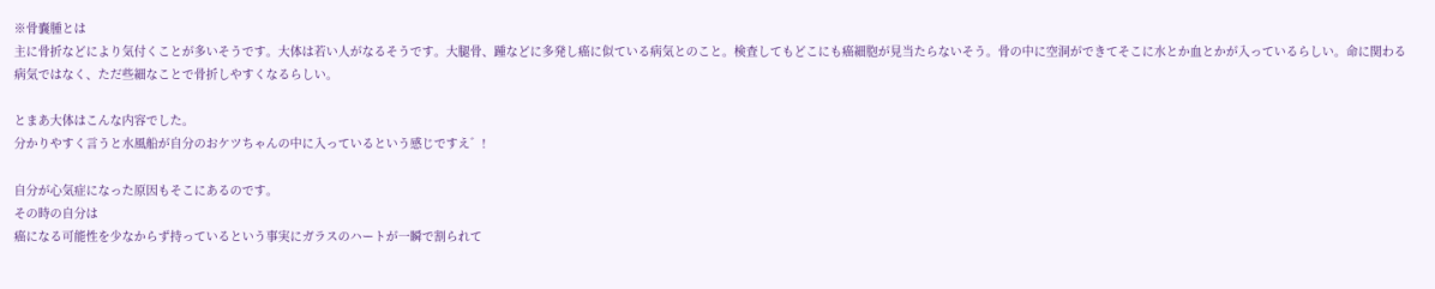※骨嚢腫とは
主に骨折などにより気付くことが多いそうです。大体は若い人がなるそうです。大腿骨、踵などに多発し癌に似ている病気とのこと。検査してもどこにも癌細胞が見当たらないそう。骨の中に空洞ができてそこに水とか血とかが入っているらしい。命に関わる病気ではなく、ただ些細なことで骨折しやすくなるらしい。

とまあ大体はこんな内容でした。
分かりやすく言うと水風船が自分のおケツちゃんの中に入っているという感じですえ゛!

自分が心気症になった原因もそこにあるのです。
その時の自分は
癌になる可能性を少なからず持っているという事実にガラスのハートが一瞬で割られて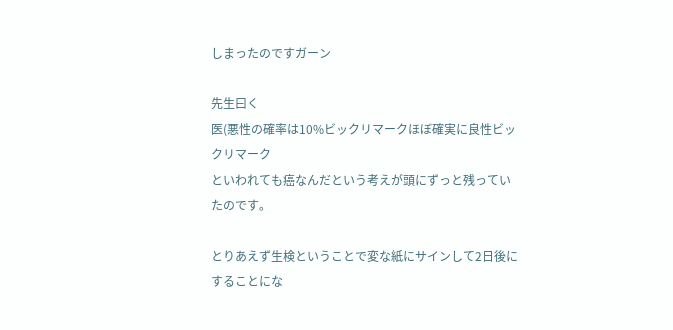しまったのですガーン

先生曰く
医(悪性の確率は10%ビックリマークほぼ確実に良性ビックリマーク
といわれても癌なんだという考えが頭にずっと残っていたのです。

とりあえず生検ということで変な紙にサインして2日後にすることにな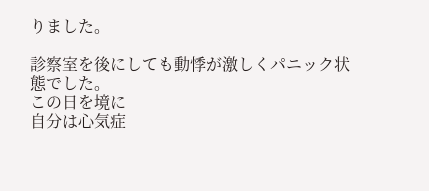りました。

診察室を後にしても動悸が激しくパニック状態でした。
この日を境に
自分は心気症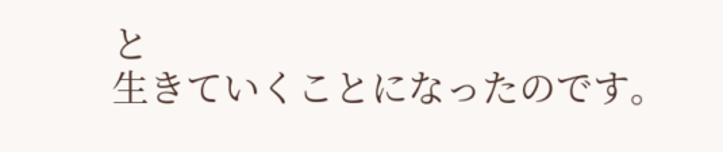と
生きていくことになったのです。